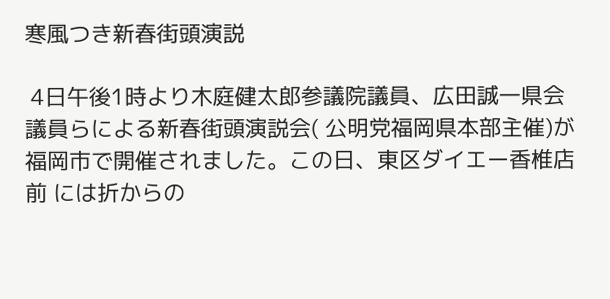寒風つき新春街頭演説

 4日午後1時より木庭健太郎参議院議員、広田誠一県会議員らによる新春街頭演説会( 公明党福岡県本部主催)が福岡市で開催されました。この日、東区ダイエー香椎店前 には折からの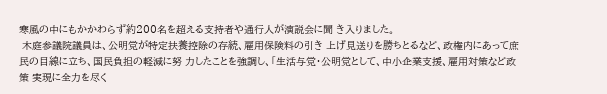寒風の中にもかかわらず約200名を超える支持者や通行人が演説会に聞 き入りました。
 木庭参議院議員は、公明党が特定扶養控除の存続、雇用保険料の引き 上げ見送りを勝ちとるなど、政権内にあって庶民の目線に立ち、国民負担の軽減に努 力したことを強調し、「生活与党・公明党として、中小企業支援、雇用対策など政策 実現に全力を尽く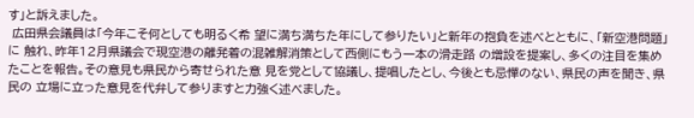す」と訴えました。
 広田県会議員は「今年こそ何としても明るく希 望に満ち満ちた年にして参りたい」と新年の抱負を述べとともに、「新空港問題」に 触れ、昨年12月県議会で現空港の離発着の混雑解消策として西側にもう一本の滑走路 の増設を提案し、多くの注目を集めたことを報告。その意見も県民から寄せられた意 見を党として協議し、提唱したとし、今後とも忌憚のない、県民の声を聞き、県民の 立場に立った意見を代弁して参りますと力強く述べました。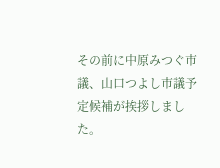その前に中原みつぐ市 議、山口つよし市議予定候補が挨拶しました。